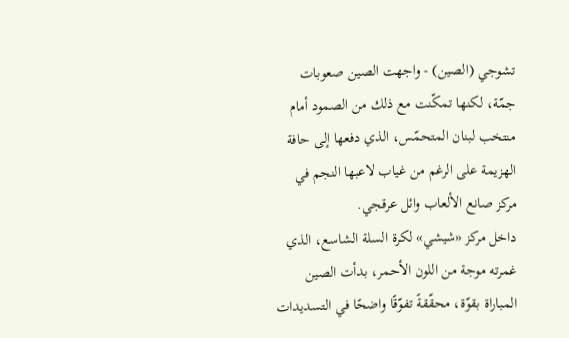تشوجي (الصين) - واجهت الصين صعوبات جمّة، لكنها تمكّنت مع ذلك من الصمود أمام منتخب لبنان المتحمّس، الذي دفعها إلى حافة الهزيمة على الرغم من غياب لاعبها النجم في مركز صانع الألعاب وائل عرقجي.
داخل مركز «شيشي» لكرة السلة الشاسع، الذي غمرته موجة من اللون الأحمر، بدأت الصين المباراة بقوّة، محقّقةً تفوّقًا واضحًا في التسديدات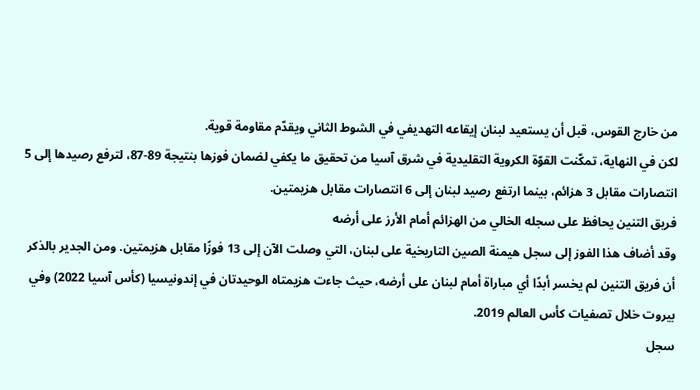من خارج القوس، قبل أن يستعيد لبنان إيقاعه التهديفي في الشوط الثاني ويقدّم مقاومة قوية.
لكن في النهاية، تمكّنت القوّة الكروية التقليدية في شرق آسيا من تحقيق ما يكفي لضمان فوزها بنتيجة 89-87، لترفع رصيدها إلى 5 انتصارات مقابل 3 هزائم، بينما ارتفع رصيد لبنان إلى 6 انتصارات مقابل هزيمتين.
فريق التنين يحافظ على سجله الخالي من الهزائم أمام الأرز على أرضه
وقد أضاف هذا الفوز إلى سجل هيمنة الصين التاريخية على لبنان، التي وصلت الآن إلى 13 فوزًا مقابل هزيمتين. ومن الجدير بالذكر أن فريق التنين لم يخسر أبدًا أي مباراة أمام لبنان على أرضه، حيث جاءت هزيمتاه الوحيدتان في إندونيسيا (كأس آسيا 2022) وفي بيروت خلال تصفيات كأس العالم 2019.
سجل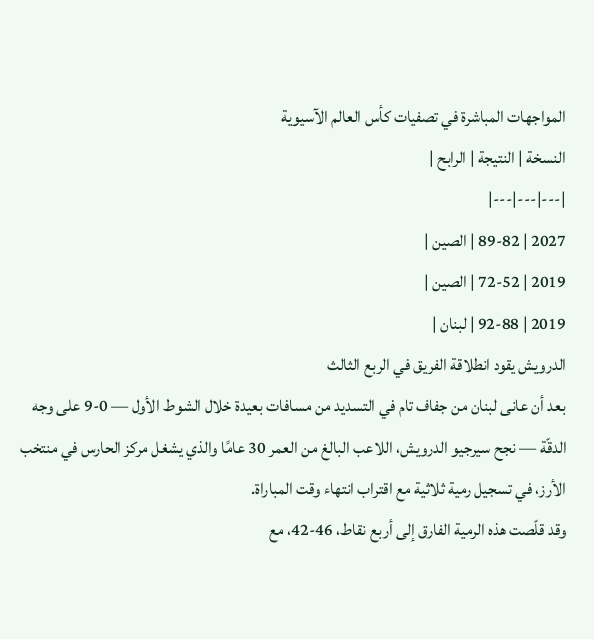المواجهات المباشرة في تصفيات كأس العالم الآسيوية
النسخة | النتيجة | الرابح |
|---|---|---|
2027 | 89-82 | الصين |
2019 | 72-52 | الصين |
2019 | 92-88 | لبنان |
الدرويش يقود انطلاقة الفريق في الربع الثالث
بعد أن عانى لبنان من جفاف تام في التسديد من مسافات بعيدة خلال الشوط الأول — 0-9 على وجه الدقّة — نجح سيرجيو الدرويش، اللاعب البالغ من العمر 30 عامًا والذي يشغل مركز الحارس في منتخب الأرز، في تسجيل رمية ثلاثية مع اقتراب انتهاء وقت المباراة.
وقد قلّصت هذه الرمية الفارق إلى أربع نقاط، 46-42، مع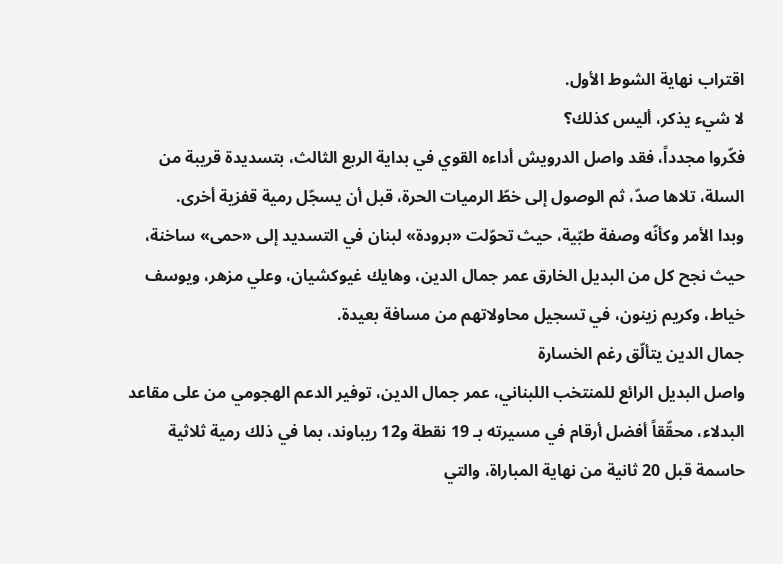اقتراب نهاية الشوط الأول.
لا شيء يذكر، أليس كذلك؟
فكّروا مجدداً، فقد واصل الدرويش أداءه القوي في بداية الربع الثالث، بتسديدة قريبة من السلة، تلاها صدّ، ثم الوصول إلى خطّ الرميات الحرة، قبل أن يسجّل رمية قفزية أخرى.
وبدا الأمر وكأنّه وصفة طبّية، حيث تحوّلت «برودة» لبنان في التسديد إلى «حمى» ساخنة، حيث نجح كل من البديل الخارق عمر جمال الدين، وهايك غيوكشيان، وعلي مزهر، ويوسف خياط، وكريم زينون، في تسجيل محاولاتهم من مسافة بعيدة.
جمال الدين يتألّق رغم الخسارة
واصل البديل الرائع للمنتخب اللبناني، عمر جمال الدين، توفير الدعم الهجومي من على مقاعد البدلاء، محقّقاً أفضل أرقام في مسيرته بـ 19 نقطة و12 ريباوند، بما في ذلك رمية ثلاثية حاسمة قبل 20 ثانية من نهاية المباراة، والتي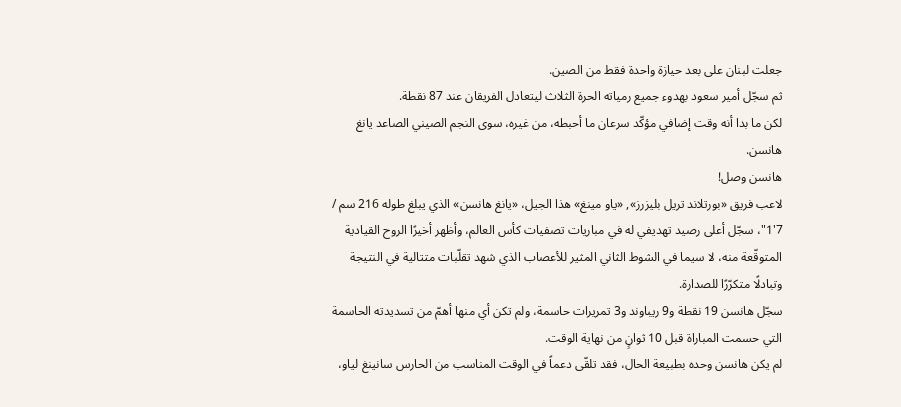جعلت لبنان على بعد حيازة واحدة فقط من الصين.
ثم سجّل أمير سعود بهدوء جميع رمياته الحرة الثلاث ليتعادل الفريقان عند 87 نقطة.
لكن ما بدا أنه وقت إضافي مؤكّد سرعان ما أحبطه، من غيره، سوى النجم الصيني الصاعد يانغ هانسن.
هانسن وصل!
لاعب فريق «بورتلاند تريل بليزرز», «ياو مينغ» هذا الجيل، «يانغ هانسن» الذي يبلغ طوله 216 سم / 7'1"، سجّل أعلى رصيد تهديفي له في مباريات تصفيات كأس العالم، وأظهر أخيرًا الروح القيادية المتوقّعة منه، لا سيما في الشوط الثاني المثير للأعصاب الذي شهد تقلّبات متتالية في النتيجة وتبادلًا متكرّرًا للصدارة.
سجّل هانسن 19 نقطة و9 ريباوند و3 تمريرات حاسمة، ولم تكن أي منها أهمّ من تسديدته الحاسمة التي حسمت المباراة قبل 10 ثوانٍ من نهاية الوقت.
لم يكن هانسن وحده بطبيعة الحال، فقد تلقّى دعماً في الوقت المناسب من الحارس سانينغ لياو،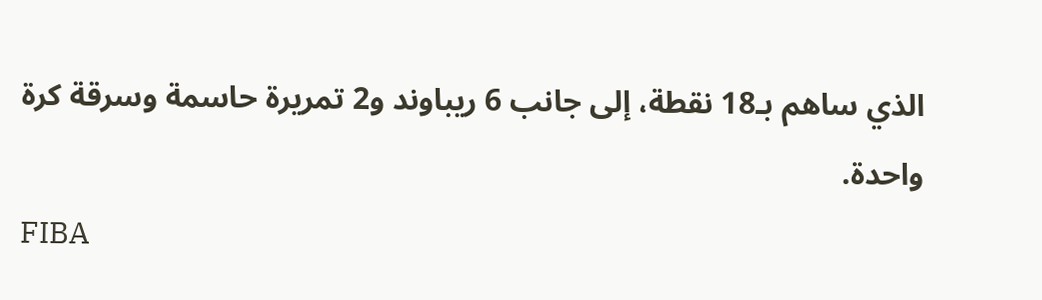الذي ساهم بـ18 نقطة، إلى جانب 6 ريباوند و2 تمريرة حاسمة وسرقة كرة واحدة.
FIBA